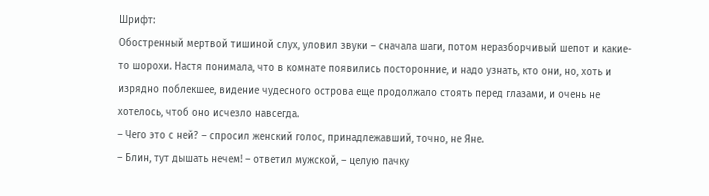Шрифт:
Обостренный мертвой тишиной слух, уловил звуки – сначала шаги, потом неразборчивый шепот и какие-то шорохи. Настя понимала, что в комнате появились посторонние, и надо узнать, кто они, но, хоть и изрядно поблекшее, видение чудесного острова еще продолжало стоять перед глазами, и очень не хотелось, чтоб оно исчезло навсегда.
– Чего это с ней? – спросил женский голос, принадлежавший, точно, не Яне.
– Блин, тут дышать нечем! – ответил мужской, – целую пачку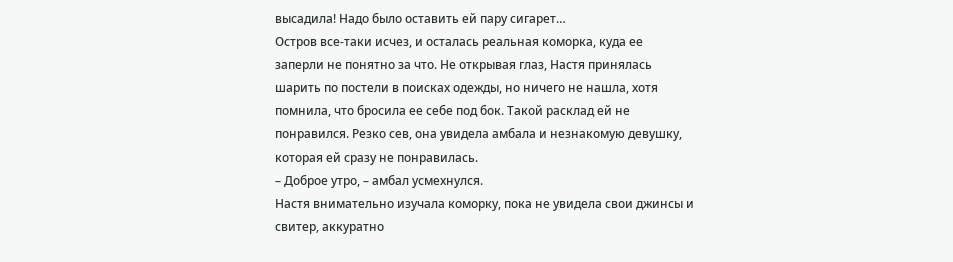высадила! Надо было оставить ей пару сигарет…
Остров все-таки исчез, и осталась реальная коморка, куда ее заперли не понятно за что. Не открывая глаз, Настя принялась шарить по постели в поисках одежды, но ничего не нашла, хотя помнила, что бросила ее себе под бок. Такой расклад ей не понравился. Резко сев, она увидела амбала и незнакомую девушку, которая ей сразу не понравилась.
– Доброе утро, – амбал усмехнулся.
Настя внимательно изучала коморку, пока не увидела свои джинсы и свитер, аккуратно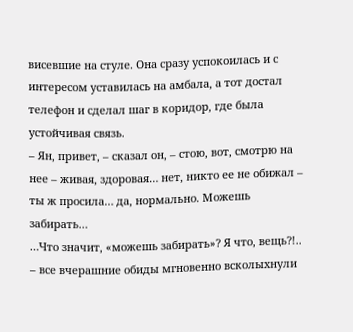висевшие на стуле. Она сразу успокоилась и с интересом уставилась на амбала, а тот достал телефон и сделал шаг в коридор, где была устойчивая связь.
– Ян, привет, – сказал он, – стою, вот, смотрю на нее – живая, здоровая… нет, никто ее не обижал – ты ж просила… да, нормально. Можешь забирать…
…Что значит, «можешь забирать»? Я что, вещь?!.. – все вчерашние обиды мгновенно всколыхнули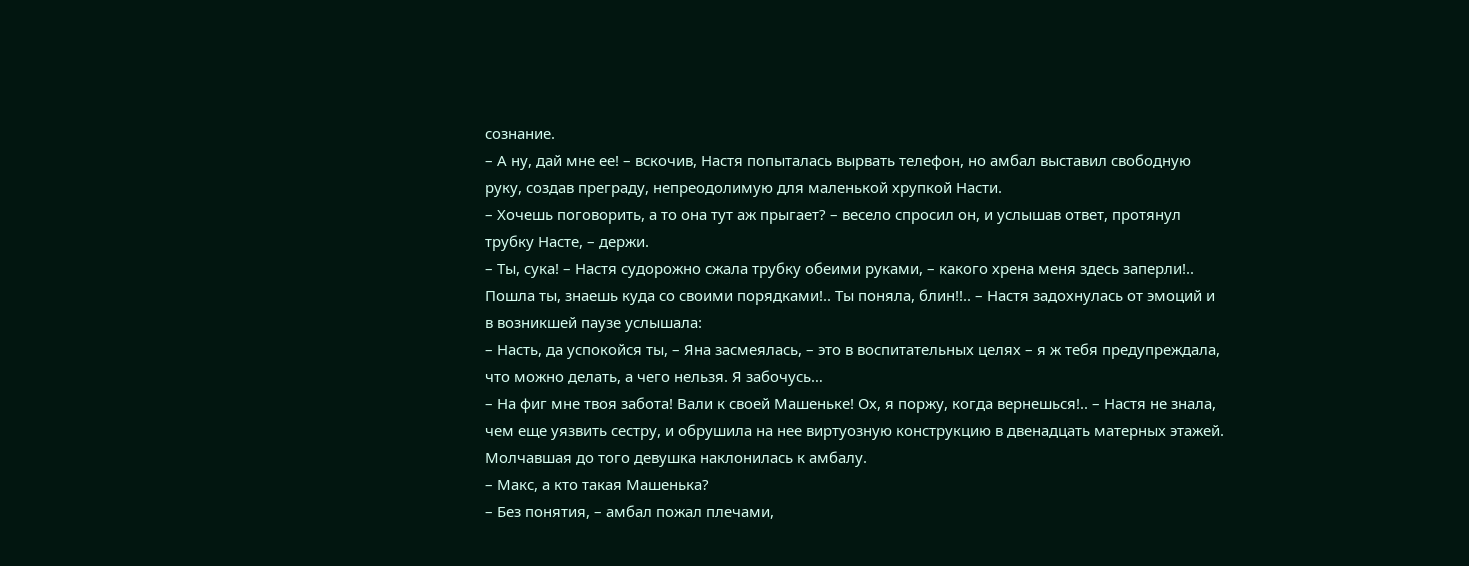сознание.
– А ну, дай мне ее! – вскочив, Настя попыталась вырвать телефон, но амбал выставил свободную руку, создав преграду, непреодолимую для маленькой хрупкой Насти.
– Хочешь поговорить, а то она тут аж прыгает? – весело спросил он, и услышав ответ, протянул трубку Насте, – держи.
– Ты, сука! – Настя судорожно сжала трубку обеими руками, – какого хрена меня здесь заперли!.. Пошла ты, знаешь куда со своими порядками!.. Ты поняла, блин!!.. – Настя задохнулась от эмоций и в возникшей паузе услышала:
– Насть, да успокойся ты, – Яна засмеялась, – это в воспитательных целях – я ж тебя предупреждала, что можно делать, а чего нельзя. Я забочусь…
– На фиг мне твоя забота! Вали к своей Машеньке! Ох, я поржу, когда вернешься!.. – Настя не знала, чем еще уязвить сестру, и обрушила на нее виртуозную конструкцию в двенадцать матерных этажей.
Молчавшая до того девушка наклонилась к амбалу.
– Макс, а кто такая Машенька?
– Без понятия, – амбал пожал плечами,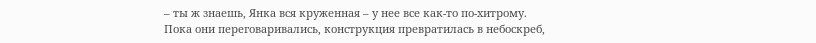– ты ж знаешь, Янка вся круженная – у нее все как-то по-хитрому.
Пока они переговаривались, конструкция превратилась в небоскреб,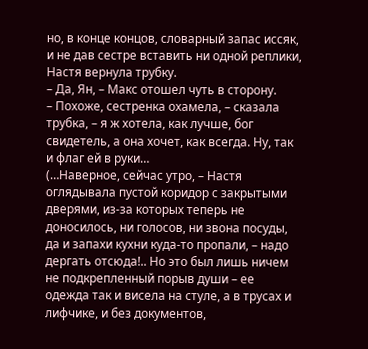но, в конце концов, словарный запас иссяк, и не дав сестре вставить ни одной реплики, Настя вернула трубку.
– Да, Ян, – Макс отошел чуть в сторону.
– Похоже, сестренка охамела, – сказала трубка, – я ж хотела, как лучше, бог свидетель, а она хочет, как всегда. Ну, так и флаг ей в руки…
(…Наверное, сейчас утро, – Настя оглядывала пустой коридор с закрытыми дверями, из-за которых теперь не доносилось, ни голосов, ни звона посуды, да и запахи кухни куда-то пропали, – надо дергать отсюда!.. Но это был лишь ничем не подкрепленный порыв души – ее одежда так и висела на стуле, а в трусах и лифчике, и без документов,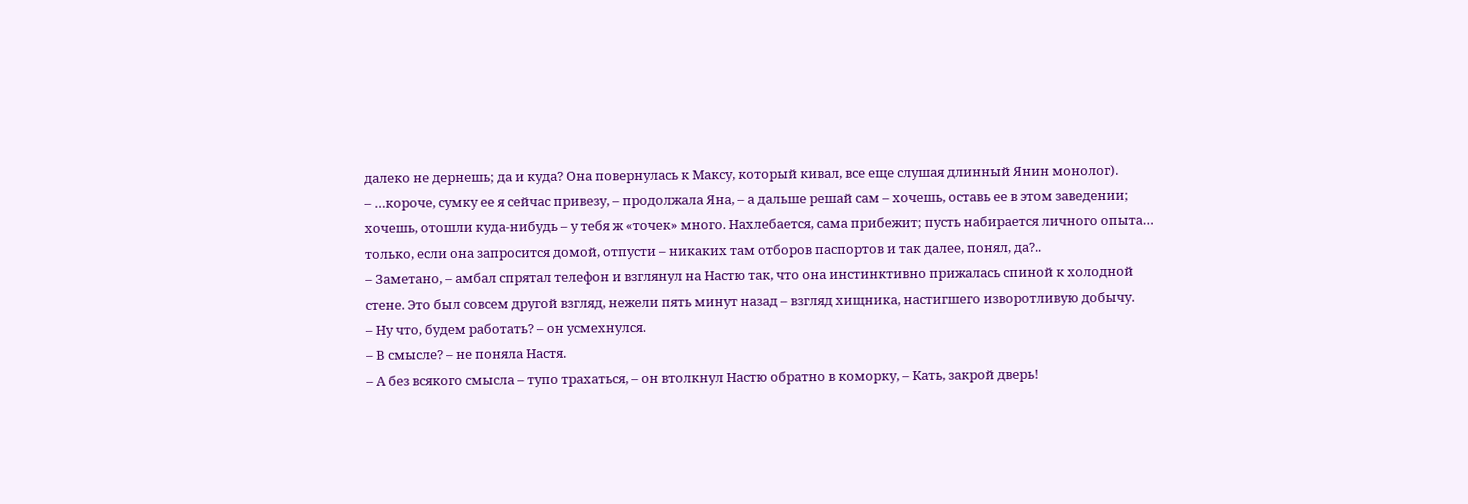далеко не дернешь; да и куда? Она повернулась к Максу, который кивал, все еще слушая длинный Янин монолог).
– …короче, сумку ее я сейчас привезу, – продолжала Яна, – а дальше решай сам – хочешь, оставь ее в этом заведении; хочешь, отошли куда-нибудь – у тебя ж «точек» много. Нахлебается, сама прибежит; пусть набирается личного опыта… только, если она запросится домой, отпусти – никаких там отборов паспортов и так далее, понял, да?..
– Заметано, – амбал спрятал телефон и взглянул на Настю так, что она инстинктивно прижалась спиной к холодной стене. Это был совсем другой взгляд, нежели пять минут назад – взгляд хищника, настигшего изворотливую добычу.
– Ну что, будем работать? – он усмехнулся.
– В смысле? – не поняла Настя.
– А без всякого смысла – тупо трахаться, – он втолкнул Настю обратно в коморку, – Кать, закрой дверь!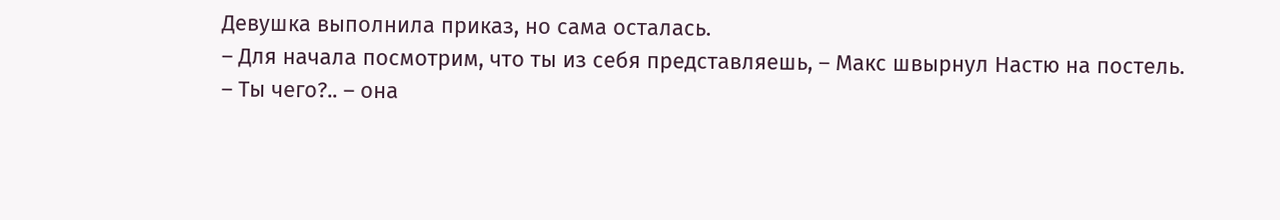Девушка выполнила приказ, но сама осталась.
– Для начала посмотрим, что ты из себя представляешь, – Макс швырнул Настю на постель.
– Ты чего?.. – она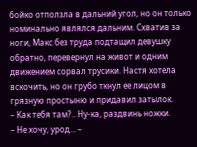бойко отползла в дальний угол, но он только номинально являлся дальним. Схватив за ноги, Макс без труда подтащил девушку обратно, перевернул на живот и одним движением сорвал трусики. Настя хотела вскочить, но он грубо ткнул ее лицом в грязную простыню и придавил затылок.
– Как тебя там?.. Ну-ка, раздвинь ножки.
– Не хочу, урод… –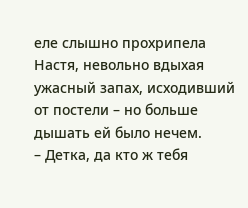еле слышно прохрипела Настя, невольно вдыхая ужасный запах, исходивший от постели – но больше дышать ей было нечем.
– Детка, да кто ж тебя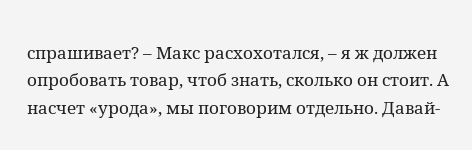спрашивает? – Макс расхохотался, – я ж должен опробовать товар, чтоб знать, сколько он стоит. А насчет «урода», мы поговорим отдельно. Давай-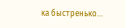ка быстренько…